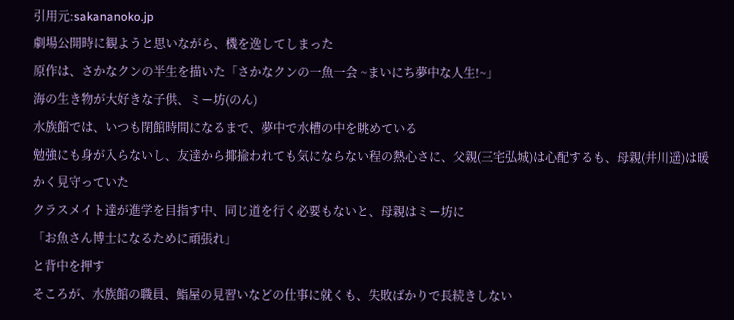引用元:sakananoko.jp
劇場公開時に観ようと思いながら、機を逸してしまった
原作は、さかなクンの半生を描いた「さかなクンの一魚一会 ~まいにち夢中な人生!~」
海の生き物が大好きな子供、ミー坊(のん)
水族館では、いつも閉館時間になるまで、夢中で水槽の中を眺めている
勉強にも身が入らないし、友達から揶揄われても気にならない程の熱心さに、父親(三宅弘城)は心配するも、母親(井川遥)は暖かく見守っていた
クラスメイト達が進学を目指す中、同じ道を行く必要もないと、母親はミー坊に
「お魚さん博士になるために頑張れ」
と背中を押す
そころが、水族館の職員、鮨屋の見習いなどの仕事に就くも、失敗ばかりで長続きしない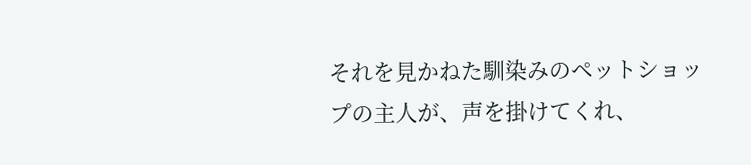それを見かねた馴染みのペットショップの主人が、声を掛けてくれ、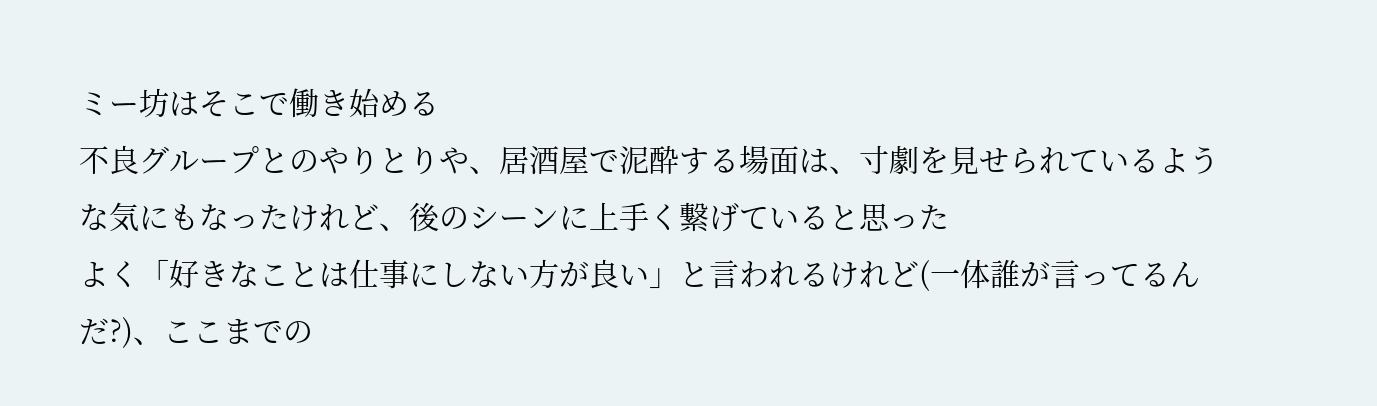ミー坊はそこで働き始める
不良グループとのやりとりや、居酒屋で泥酔する場面は、寸劇を見せられているような気にもなったけれど、後のシーンに上手く繋げていると思った
よく「好きなことは仕事にしない方が良い」と言われるけれど(一体誰が言ってるんだ?)、ここまでの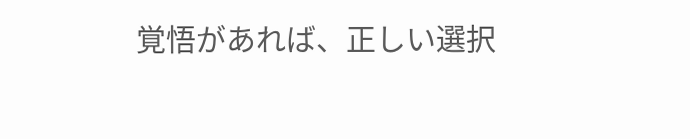覚悟があれば、正しい選択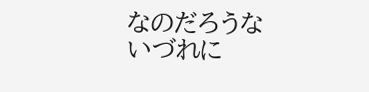なのだろうな
いづれに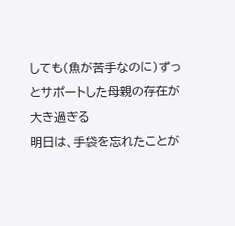しても(魚が苦手なのに)ずっとサポートした母親の存在が大き過ぎる
明日は、手袋を忘れたことが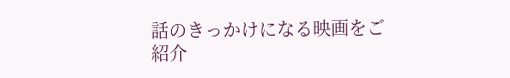話のきっかけになる映画をご紹介